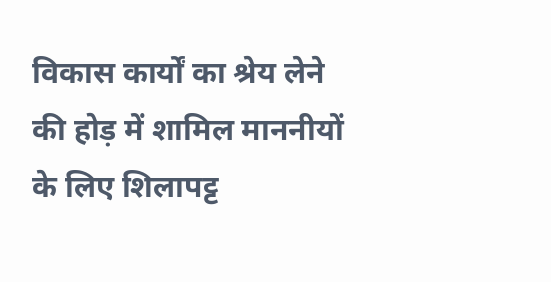विकास कार्यों का श्रेय लेने की होड़ में शामिल माननीयों के लिए शिलापट्ट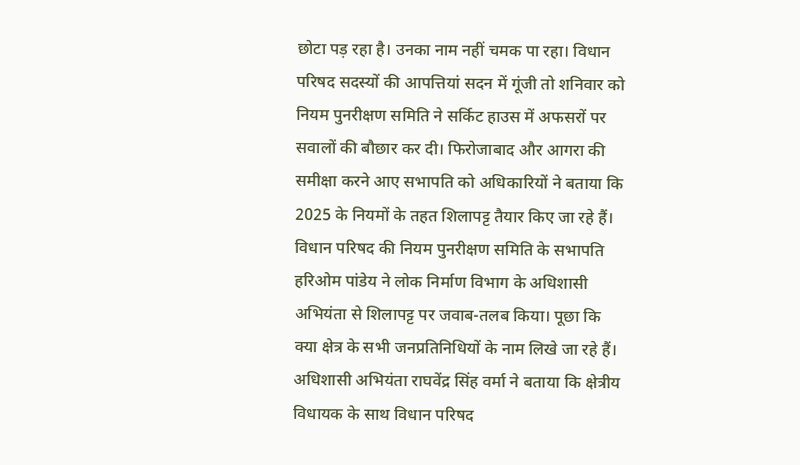छोटा पड़ रहा है। उनका नाम नहीं चमक पा रहा। विधान परिषद सदस्यों की आपत्तियां सदन में गूंजी तो शनिवार को नियम पुनरीक्षण समिति ने सर्किट हाउस में अफसरों पर सवालों की बौछार कर दी। फिरोजाबाद और आगरा की समीक्षा करने आए सभापति को अधिकारियों ने बताया कि 2025 के नियमों के तहत शिलापट्ट तैयार किए जा रहे हैं। विधान परिषद की नियम पुनरीक्षण समिति के सभापति हरिओम पांडेय ने लोक निर्माण विभाग के अधिशासी अभियंता से शिलापट्ट पर जवाब-तलब किया। पूछा कि क्या क्षेत्र के सभी जनप्रतिनिधियों के नाम लिखे जा रहे हैं। अधिशासी अभियंता राघवेंद्र सिंह वर्मा ने बताया कि क्षेत्रीय विधायक के साथ विधान परिषद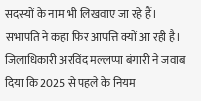सदस्यों के नाम भी लिखवाए जा रहे हैं। सभापति ने कहा फिर आपत्ति क्यों आ रही है। जिलाधिकारी अरविंद मल्लप्पा बंगारी ने जवाब दिया कि 2025 से पहले के नियम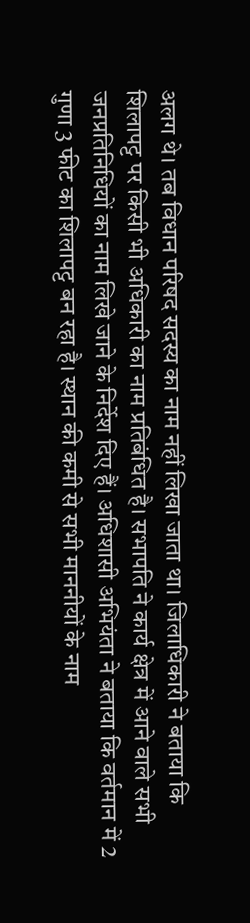अलग थे। तब विधान परिषद सदस्य का नाम नहीं लिखा जाता था। जिलाधिकारी ने बताया कि शिलापट्ट पर किसी भी अधिकारी का नाम प्रतिबंधित है। सभापति ने कार्य क्षेत्र में आने वाले सभी जनप्रतिनिधियों का नाम लिखे जाने के निर्देश दिए हैं। अधिशासी अभियंता ने बताया कि वर्तमान में 2 गुणा 3 फीट का शिलापट्ट बन रहा है। स्थान की कमी से सभी माननीयों के नाम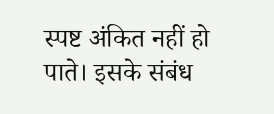स्पष्ट अंकित नहीं हो पाते। इसके संबंध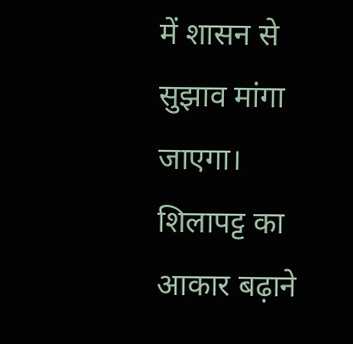में शासन से सुझाव मांगा जाएगा। शिलापट्ट का आकार बढ़ाने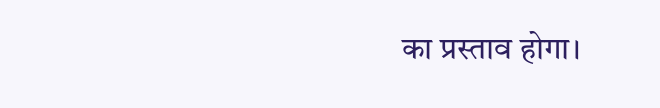का प्रस्ताव होगा।